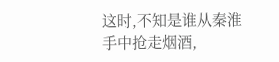这时,不知是谁从秦淮手中抢走烟酒,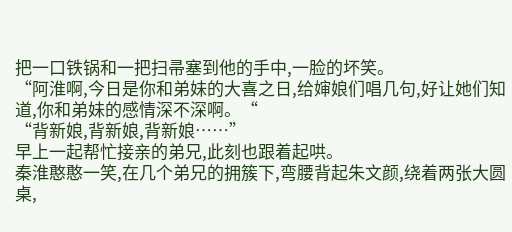把一口铁锅和一把扫帚塞到他的手中,一脸的坏笑。
“阿淮啊,今日是你和弟妹的大喜之日,给婶娘们唱几句,好让她们知道,你和弟妹的感情深不深啊。“
“背新娘,背新娘,背新娘……”
早上一起帮忙接亲的弟兄,此刻也跟着起哄。
秦淮憨憨一笑,在几个弟兄的拥簇下,弯腰背起朱文颜,绕着两张大圆桌,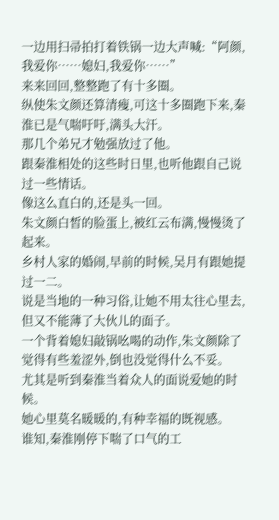一边用扫帚拍打着铁锅一边大声喊:“阿颜,我爱你……媳妇,我爱你……”
来来回回,整整跑了有十多圈。
纵使朱文颜还算清瘦,可这十多圈跑下来,秦淮已是气喘吁吁,满头大汗。
那几个弟兄才勉强放过了他。
跟秦淮相处的这些时日里,也听他跟自己说过一些情话。
像这么直白的,还是头一回。
朱文颜白皙的脸蛋上,被红云布满,慢慢烫了起来。
乡村人家的婚闹,早前的时候,吴月有跟她提过一二。
说是当地的一种习俗,让她不用太往心里去,但又不能薄了大伙儿的面子。
一个背着媳妇敲锅吆喝的动作,朱文颜除了觉得有些羞涩外,倒也没觉得什么不妥。
尤其是听到秦淮当着众人的面说爱她的时候。
她心里莫名暖暖的,有种幸福的既视感。
谁知,秦淮刚停下喘了口气的工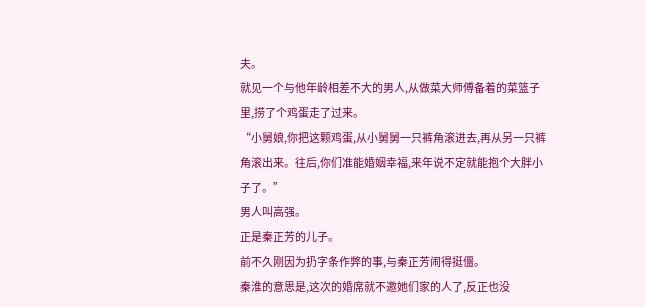夫。
就见一个与他年龄相差不大的男人,从做菜大师傅备着的菜篮子里,捞了个鸡蛋走了过来。
“小舅娘,你把这颗鸡蛋,从小舅舅一只裤角滚进去,再从另一只裤角滚出来。往后,你们准能婚姻幸福,来年说不定就能抱个大胖小子了。”
男人叫高强。
正是秦正芳的儿子。
前不久刚因为扔字条作弊的事,与秦正芳闹得挺僵。
秦淮的意思是,这次的婚席就不邀她们家的人了,反正也没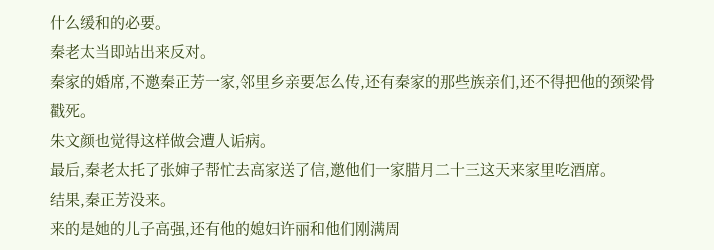什么缓和的必要。
秦老太当即站出来反对。
秦家的婚席,不邀秦正芳一家,邻里乡亲要怎么传,还有秦家的那些族亲们,还不得把他的颈梁骨戳死。
朱文颜也觉得这样做会遭人诟病。
最后,秦老太托了张婶子帮忙去高家送了信,邀他们一家腊月二十三这天来家里吃酒席。
结果,秦正芳没来。
来的是她的儿子高强,还有他的媳妇许丽和他们刚满周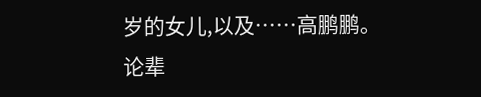岁的女儿,以及……高鹏鹏。
论辈